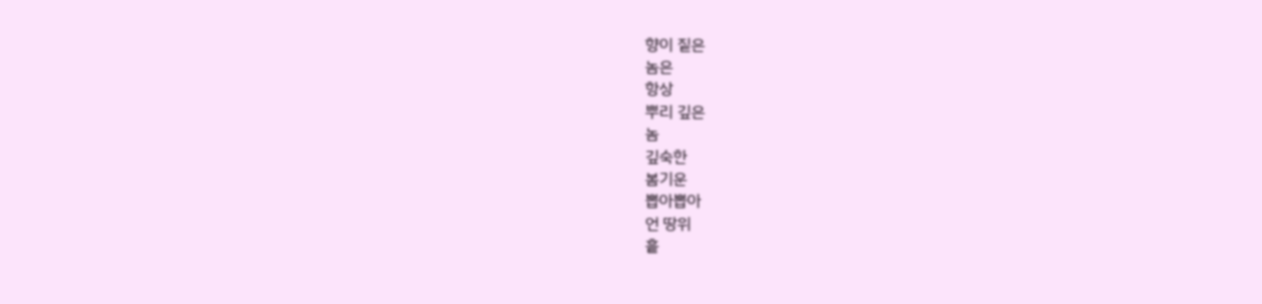향이 짙은
놈은
항상
뿌리 깊은
놈
깊숙한
봄기운
뽑아뽑아
언 땅위
흩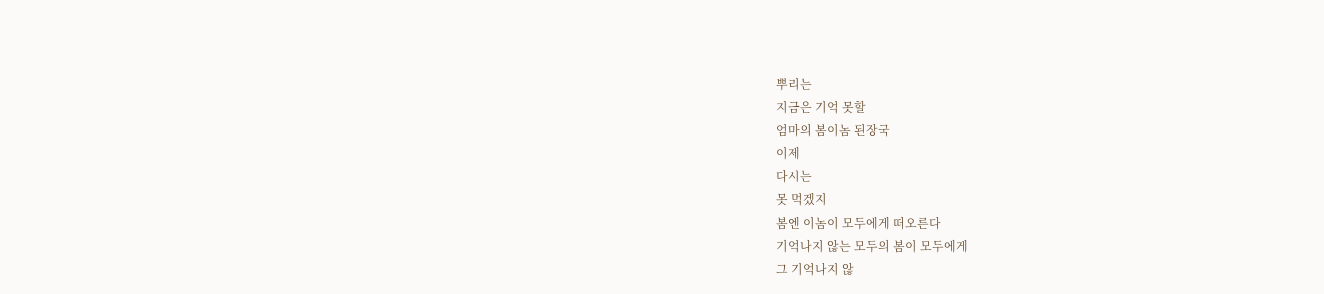뿌리는
지금은 기억 못할
엄마의 봄이놈 된장국
이제
다시는
못 먹겠지
봄엔 이놈이 모두에게 떠오른다
기억나지 않는 모두의 봄이 모두에게
그 기억나지 않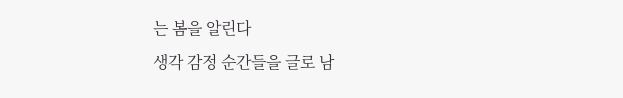는 봄을 알린다
생각 감정 순간들을 글로 남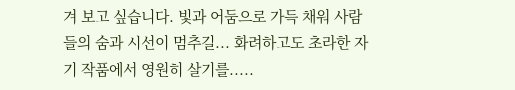겨 보고 싶습니다. 빛과 어둠으로 가득 채워 사람들의 숨과 시선이 멈추길... 화려하고도 초라한 자기 작품에서 영원히 살기를.....